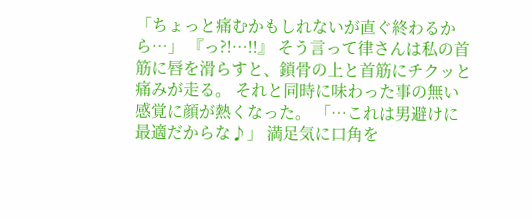「ちょっと痛むかもしれないが直ぐ終わるから…」 『っ?!…!!』 そう言って律さんは私の首筋に唇を滑らすと、鎖骨の上と首筋にチクッと痛みが走る。 それと同時に味わった事の無い感覚に顔が熱くなった。 「…これは男避けに最適だからな♪」 満足気に口角を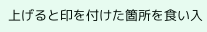上げると印を付けた箇所を食い入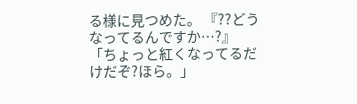る様に見つめた。 『??どうなってるんですか…?』 「ちょっと紅くなってるだけだぞ?ほら。」